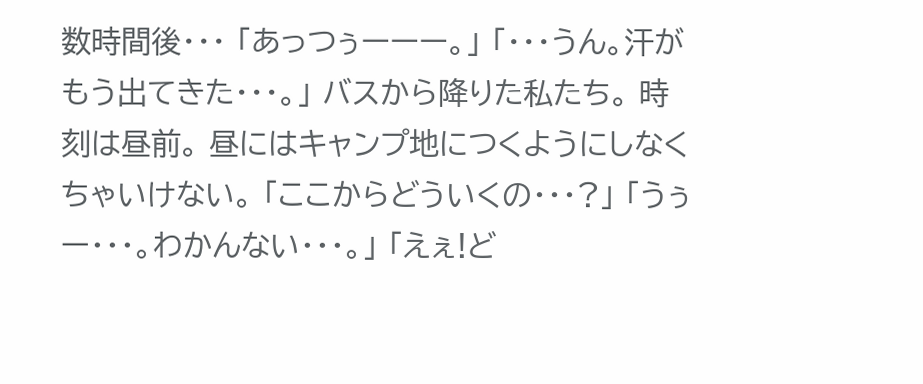数時間後・・・ 「あっつぅーーー。」 「・・・うん。汗がもう出てきた・・・。」 バスから降りた私たち。 時刻は昼前。 昼にはキャンプ地につくようにしなくちゃいけない。 「ここからどういくの・・・?」 「うぅー・・・。わかんない・・・。」 「えぇ!ど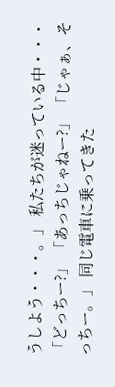うしよう・・・。」 私たちが迷っている中・・・ 「どっちー?」 「あっちじゃねー?」 「じゃぁ、そっちー。」 同じ電車に乗ってきた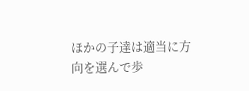ほかの子達は適当に方向を選んで歩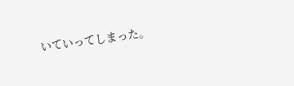いていってしまった。